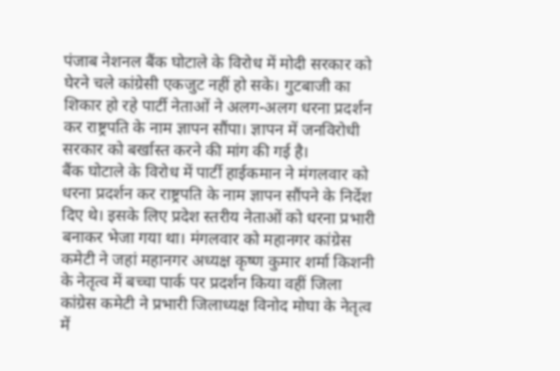पंजाब नेशनल बैंक घोटाले के विरोध में मोदी सरकार को घेरने चले कांग्रेसी एकजुट नहीं हो सके। गुटबाजी का शिकार हो रहे पार्टी नेताओं ने अलग-अलग धरना प्रदर्शन कर राष्ट्रपति के नाम ज्ञापन सौंपा। ज्ञापन में जनविरोधी सरकार को बर्खास्त करने की मांग की गई है।
बैंक घोटाले के विरोध में पार्टी हाईकमान ने मंगलवार को धरना प्रदर्शन कर राष्ट्रपति के नाम ज्ञापन सौंपने के निर्देश दिए थे। इसके लिए प्रदेश स्तरीय नेताओं को धरना प्रभारी बनाकर भेजा गया था। मंगलवार को महानगर कांग्रेस कमेटी ने जहां महानगर अध्यक्ष कृष्ण कुमार शर्मा किशनी के नेतृत्व में बच्चा पार्क पर प्रदर्शन किया वहीं जिला कांग्रेस कमेटी ने प्रभारी जिलाध्यक्ष विनोद मोघा के नेतृत्व में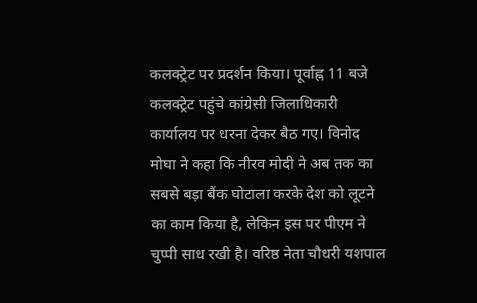कलक्ट्रेट पर प्रदर्शन किया। पूर्वाह्न 11 बजे कलक्ट्रेट पहुंचे कांग्रेसी जिलाधिकारी कार्यालय पर धरना देकर बैठ गए। विनोद मोघा ने कहा कि नीरव मोदी ने अब तक का सबसे बड़ा बैंक घोटाला करके देश को लूटने का काम किया है, लेकिन इस पर पीएम ने चुप्पी साध रखी है। वरिष्ठ नेता चौधरी यशपाल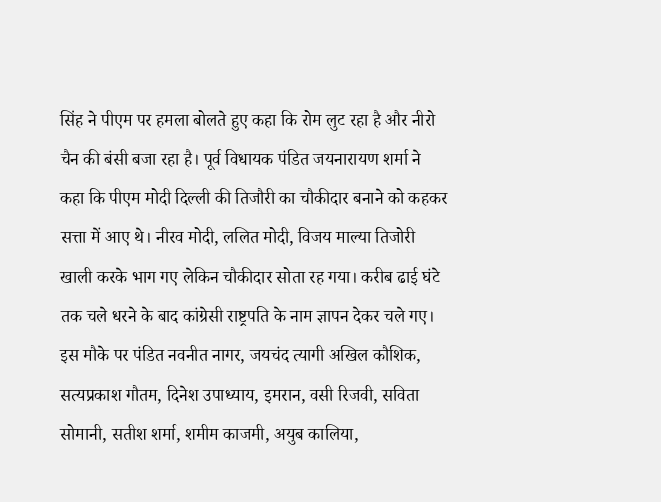सिंह ने पीएम पर हमला बोलते हुए कहा कि रोम लुट रहा है और नीरो चैन की बंसी बजा रहा है। पूर्व विधायक पंडित जयनारायण शर्मा ने कहा कि पीएम मोदी दिल्ली की तिजौरी का चौकीदार बनाने को कहकर सत्ता में आए थे। नीरव मोदी, ललित मोदी, विजय माल्या तिजोरी खाली करके भाग गए लेकिन चौकीदार सोता रह गया। करीब ढाई घंटे तक चले धरने के बाद कांग्रेसी राष्ट्रपति के नाम ज्ञापन देकर चले गए। इस मौके पर पंडित नवनीत नागर, जयचंद त्यागी अखिल कौशिक, सत्यप्रकाश गौतम, दिनेश उपाध्याय, इमरान, वसी रिजवी, सविता सोमानी, सतीश शर्मा, शमीम काजमी, अयुब कालिया,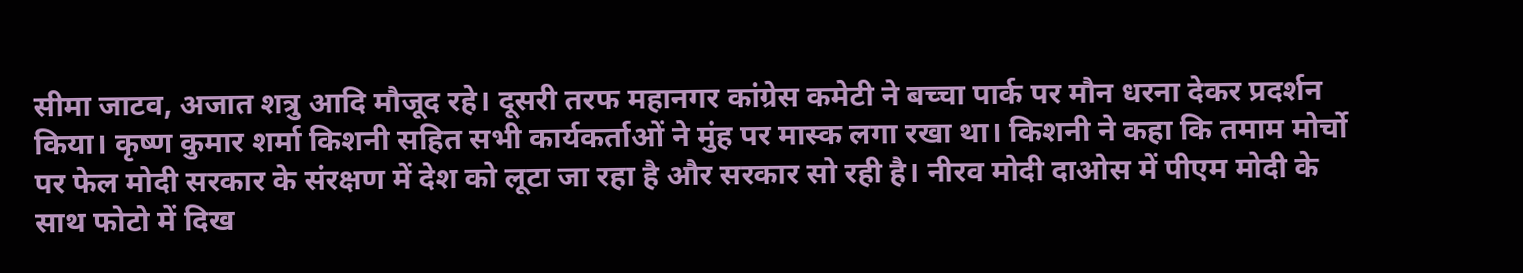सीमा जाटव, अजात शत्रु आदि मौजूद रहे। दूसरी तरफ महानगर कांग्रेस कमेटी ने बच्चा पार्क पर मौन धरना देकर प्रदर्शन किया। कृष्ण कुमार शर्मा किशनी सहित सभी कार्यकर्ताओं ने मुंह पर मास्क लगा रखा था। किशनी ने कहा कि तमाम मोर्चो पर फेल मोदी सरकार के संरक्षण में देश को लूटा जा रहा है और सरकार सो रही है। नीरव मोदी दाओस में पीएम मोदी के साथ फोटो में दिख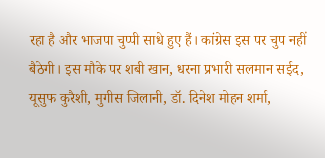रहा है और भाजपा चुप्पी साधे हुए हैं। कांग्रेस इस पर चुप नहीं बैठेगी। इस मौके पर शबी खान, धरना प्रभारी सलमान सईद, यूसुफ कुरैशी, मुगीस जिलानी, डॉ. दिनेश मोहन शर्मा,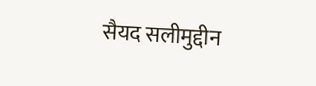सैयद सलीमुद्दीन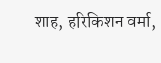शाह, हरिकिशन वर्मा,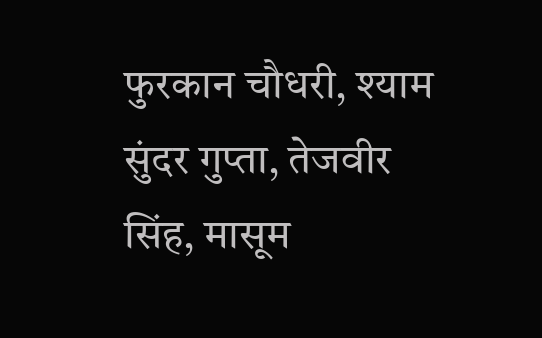फुरकान चौधरी, श्याम सुंदर गुप्ता, तेजवीर सिंह, मासूम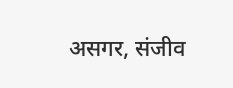असगर, संजीव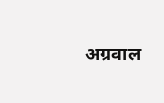अग्रवाल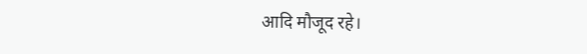आदि मौजूद रहे।